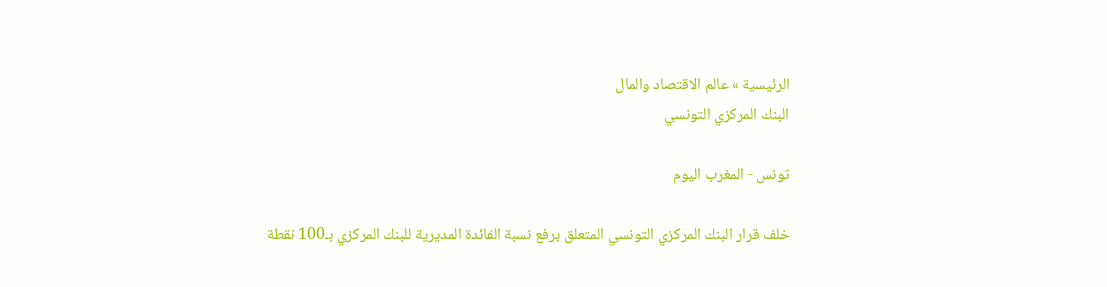الرئيسية » عالم الاقتصاد والمال
البنك المركزي التونسي

تونس - المغرب اليوم

خلف قرار البنك المركزي التونسي المتعلق برفع نسبة الفائدة المديرية للبنك المركزي بـ100 نقطة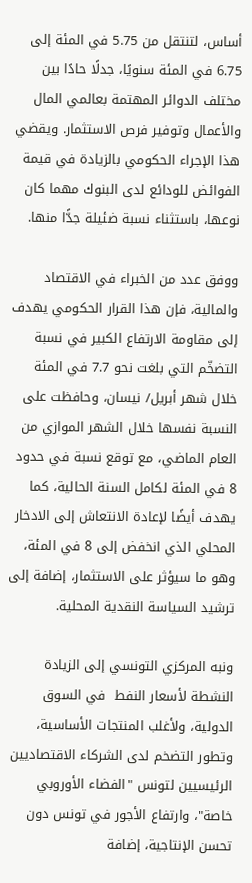أساس، لتنتقل من 5.75 في المئة إلى 6.75 في المئة سنويًا، جدلًا حادًا بين مختلف الدوائر المهتمة بعالمي المال والأعمال وتوفير فرص الاستثمار. ويقضي هذا الإجراء الحكومي بالزيادة في قيمة الفوائض للودائع لدى البنوك مهما كان نوعها، باستثناء نسبة ضئيلة جدًّا منها.

ووفق عدد من الخبراء في الاقتصاد والمالية، فإن هذا القرار الحكومي يهدف إلى مقاومة الارتفاع الكبير في نسبة التضخّم التي بلغت نحو 7.7 في المئة خلال شهر أبريل/ نيسان، وحافظت على النسبة نفسها خلال الشهر الموازي من العام الماضي، مع توقع نسبة في حدود 8 في المئة لكامل السنة الحالية، كما يهدف أيضًا لإعادة الانتعاش إلى الادخار المحلي الذي انخفض إلى 8 في المئة، وهو ما سيؤثر على الاستثمار، إضافة إلى ترشيد السياسة النقدية المحلية.

ونبه المركزي التونسي إلى الزيادة النشطة لأسعار النفط  في السوق الدولية، ولأغلب المنتجات الأساسية، وتطور التضخم لدى الشركاء الاقتصاديين الرئيسيين لتونس "الفضاء الأوروبي خاصة"، وارتفاع الأجور في تونس دون تحسن الإنتاجية، إضافة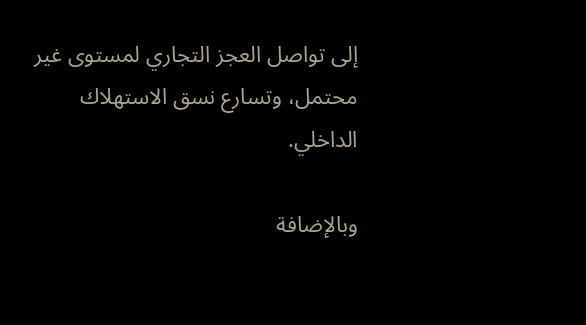إلى تواصل العجز التجاري لمستوى غير محتمل، وتسارع نسق الاستهلاك الداخلي.

وبالإضافة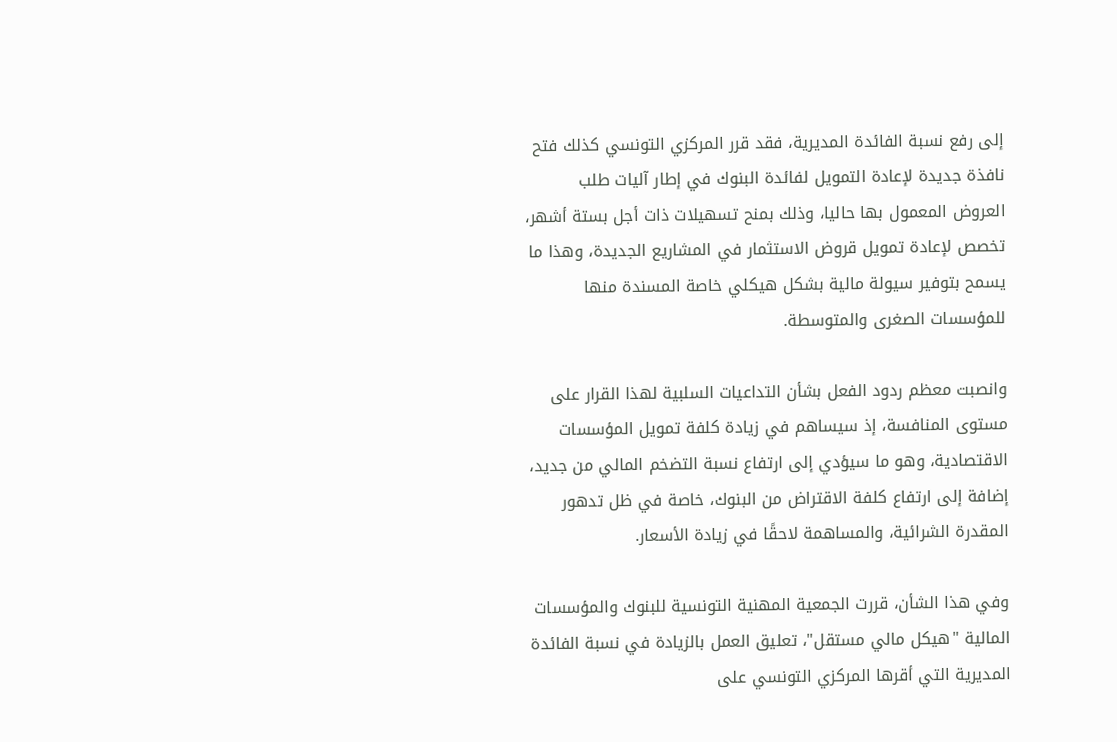إلى رفع نسبة الفائدة المديرية، فقد قرر المركزي التونسي كذلك فتح نافذة جديدة لإعادة التمويل لفائدة البنوك في إطار آليات طلب العروض المعمول بها حاليا، وذلك بمنح تسهيلات ذات أجل بستة أشهر، تخصص لإعادة تمويل قروض الاستثمار في المشاريع الجديدة، وهذا ما يسمح بتوفير سيولة مالية بشكل هيكلي خاصة المسندة منها للمؤسسات الصغرى والمتوسطة.

وانصبت معظم ردود الفعل بشأن التداعيات السلبية لهذا القرار على مستوى المنافسة، إذ سيساهم في زيادة كلفة تمويل المؤسسات الاقتصادية، وهو ما سيؤدي إلى ارتفاع نسبة التضخم المالي من جديد، إضافة إلى ارتفاع كلفة الاقتراض من البنوك، خاصة في ظل تدهور المقدرة الشرائية، والمساهمة لاحقًا في زيادة الأسعار.

وفي هذا الشأن، قررت الجمعية المهنية التونسية للبنوك والمؤسسات المالية "هيكل مالي مستقل"، تعليق العمل بالزيادة في نسبة الفائدة المديرية التي أقرها المركزي التونسي على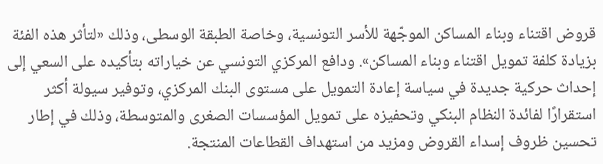قروض اقتناء وبناء المساكن الموجّهة للأسر التونسية، وخاصة الطبقة الوسطى، وذلك «لتأثر هذه الفئة بزيادة كلفة تمويل اقتناء وبناء المساكن». ودافع المركزي التونسي عن خياراته بتأكيده على السعي إلى إحداث حركية جديدة في سياسة إعادة التمويل على مستوى البنك المركزي، وتوفير سيولة أكثر استقرارًا لفائدة النظام البنكي وتحفيزه على تمويل المؤسسات الصغرى والمتوسطة، وذلك في إطار تحسين ظروف إسداء القروض ومزيد من استهداف القطاعات المنتجة.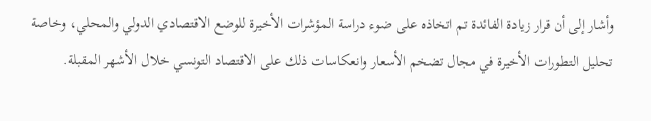وأشار إلى أن قرار زيادة الفائدة تم اتخاذه على ضوء دراسة المؤشرات الأخيرة للوضع الاقتصادي الدولي والمحلي، وخاصة تحليل التطورات الأخيرة في مجال تضخم الأسعار وانعكاسات ذلك على الاقتصاد التونسي خلال الأشهر المقبلة.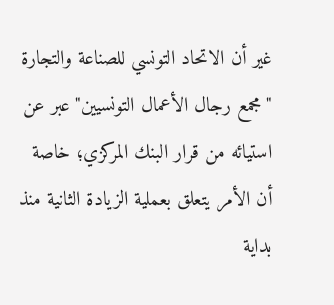غير أن الاتحاد التونسي للصناعة والتجارة "مجمع رجال الأعمال التونسيين" عبر عن استيائه من قرار البنك المركزي؛ خاصة أن الأمر يتعلق بعملية الزيادة الثانية منذ بداية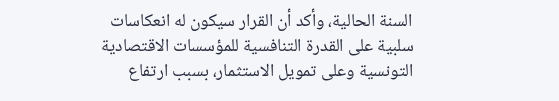السنة الحالية، وأكد أن القرار سيكون له انعكاسات سلبية على القدرة التنافسية للمؤسسات الاقتصادية التونسية وعلى تمويل الاستثمار، بسبب ارتفاع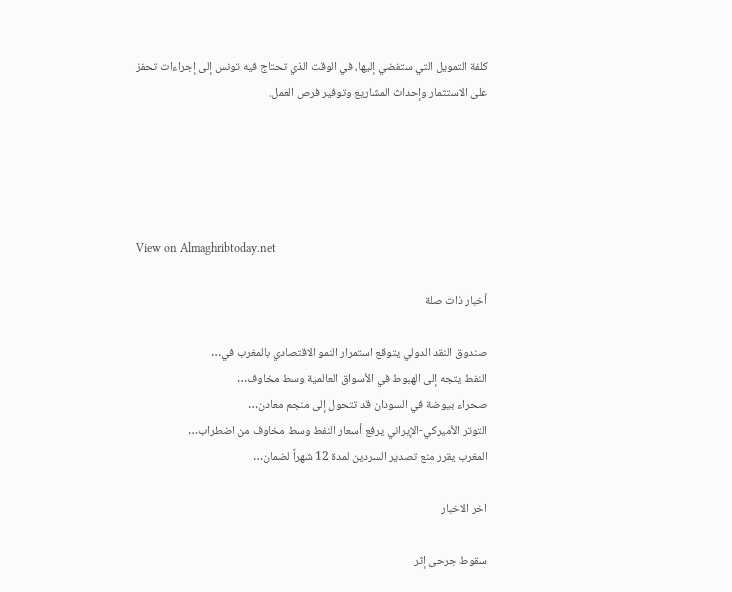كلفة التمويل التي ستفضي إليها، في الوقت الذي تحتاج فيه تونس إلى إجراءات تحفز على الاستثمار وإحداث المشاريع وتوفير فرص العمل.





View on Almaghribtoday.net

أخبار ذات صلة

صندوق النقد الدولي يتوقع استمرار النمو الاقتصادي بالمغرب في…
النفط يتجه إلى الهبوط في الأسواق العالمية وسط مخاوف…
صحراء بيوضة في السودان قد تتحول إلى منجم معادن…
التوتر الأميركي-الإيراني يرفع أسعار النفط وسط مخاوف من اضطراب…
المغرب يقرر منع تصدير السردين لمدة 12 شهراً لضمان…

اخر الاخبار

سقوط جرحى إثر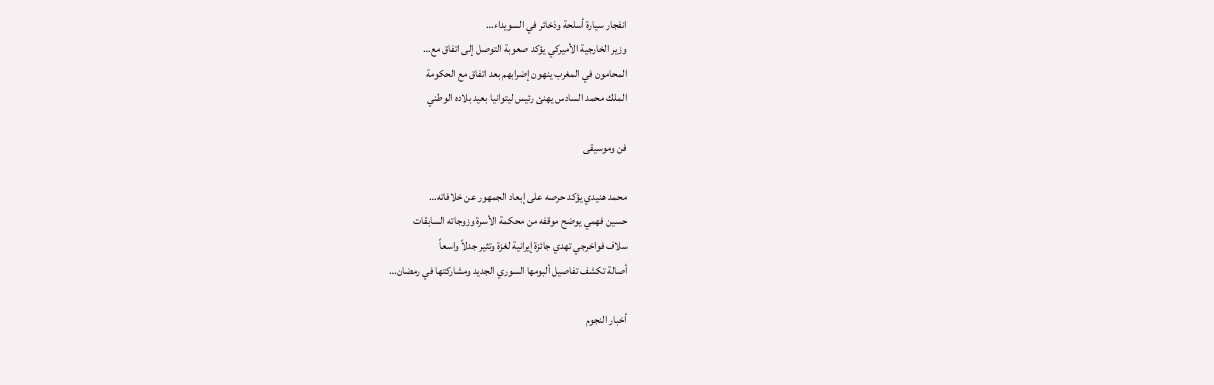انفجار سيارة أسلحة وذخائر في السويداء…
وزير الخارجية الأميركي يؤكد صعوبة التوصل إلى اتفاق مع…
المحامون في المغرب ينهون إضرابهم بعد اتفاق مع الحكومة
الملك محمد السادس يهنئ رئيس ليتوانيا بعيد بلاده الوطني

فن وموسيقى

محمد هنيدي يؤكد حرصه على إبعاد الجمهور عن خلافاته…
حسين فهمي يوضح موقفه من محكمة الأسرة وزوجاته السابقات
سلاف فواخرجي تهدي جائزة إيرانية لغزة وتثير جدلاً واسعاً
أصالة تكشف تفاصيل ألبومها السوري الجديد ومشاركتها في رمضان…

أخبار النجوم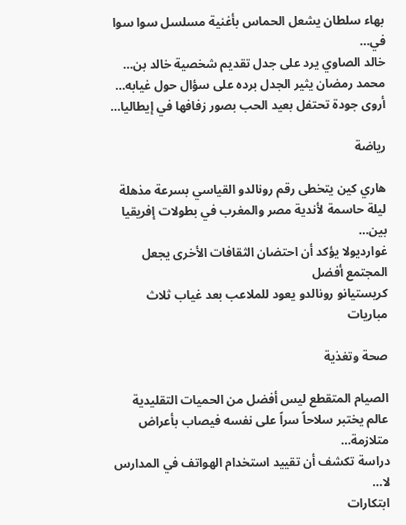بهاء سلطان يشعل الحماس بأغنية مسلسل سوا سوا في…
خالد الصاوي يرد على جدل تقديم شخصية خالد بن…
محمد رمضان يثير الجدل برده على سؤال حول غيابه…
أروى جودة تحتفل بعيد الحب بصور زفافها في إيطاليا…

رياضة

هاري كين يتخطى رقم رونالدو القياسي بسرعة مذهلة
ليلة حاسمة لأندية مصر والمغرب في بطولات إفريقيا بين…
غوارديولا يؤكد أن احتضان الثقافات الأخرى يجعل المجتمع أفضل
كريستيانو رونالدو يعود للملاعب بعد غياب ثلاث مباريات

صحة وتغذية

الصيام المتقطع ليس أفضل من الحميات التقليدية
عالم يختبر سلاحاً سراً على نفسه فيصاب بأعراض متلازمة…
دراسة تكشف أن تقييد استخدام الهواتف في المدارس لا…
ابتكارات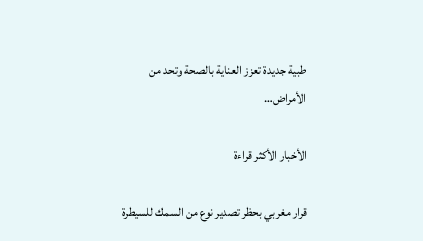طبية جديدة تعزز العناية بالصحة وتحد من الأمراض…

الأخبار الأكثر قراءة

قرار مغربي بحظر تصدير نوع من السمك للسيطرة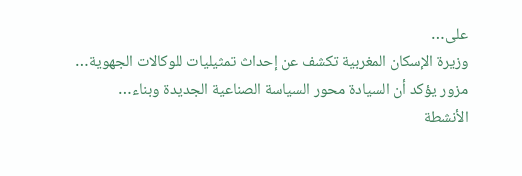على…
وزيرة الإسكان المغربية تكشف عن إحداث تمثيليات للوكالات الجهوية…
مزور يؤكد أن السيادة محور السياسة الصناعية الجديدة وبناء…
الأنشطة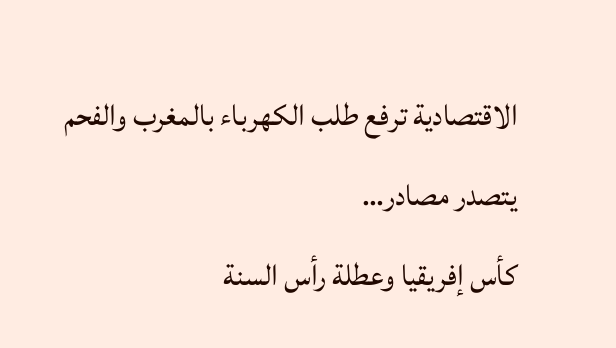الاقتصادية ترفع طلب الكهرباء بالمغرب والفحم يتصدر مصادر…
كأس إفريقيا وعطلة رأس السنة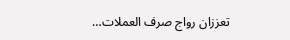تعززان رواج صرف العملات…